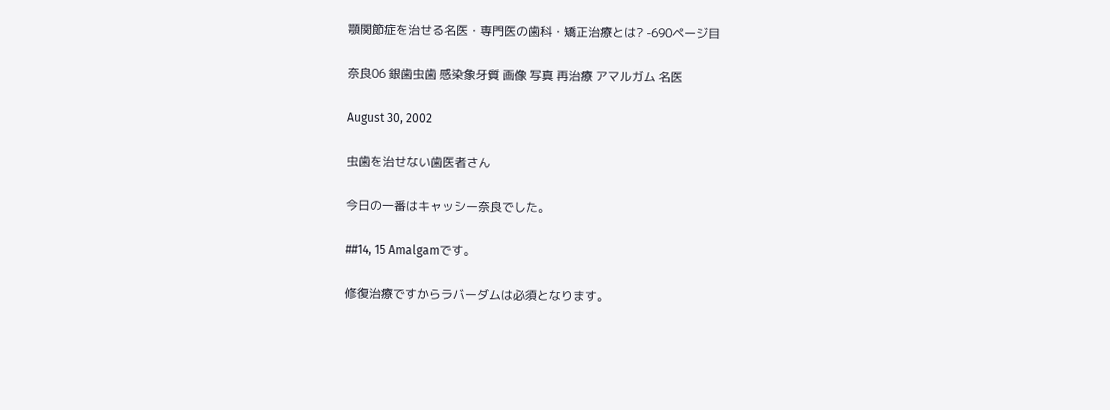顎関節症を治せる名医・専門医の歯科・矯正治療とは? -690ページ目

奈良06 銀歯虫歯 感染象牙質 画像 写真 再治療 アマルガム 名医

August 30, 2002

虫歯を治せない歯医者さん

今日の一番はキャッシー奈良でした。

##14, 15 Amalgamです。

修復治療ですからラバーダムは必須となります。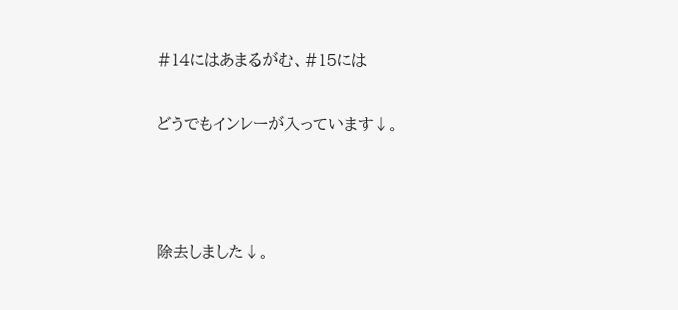#14にはあまるがむ、#15には

どうでもインレーが入っています↓。



除去しました↓。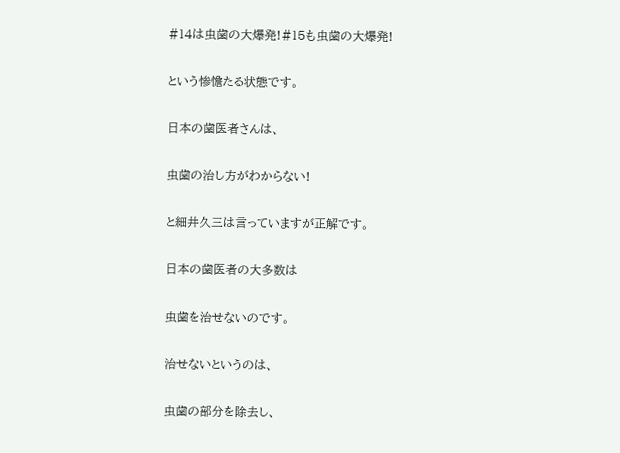#14は虫歯の大爆発!#15も虫歯の大爆発!

という惨憺たる状態です。

日本の歯医者さんは、

虫歯の治し方がわからない!

と細井久三は言っていますが正解です。

日本の歯医者の大多数は

虫歯を治せないのです。

治せないというのは、

虫歯の部分を除去し、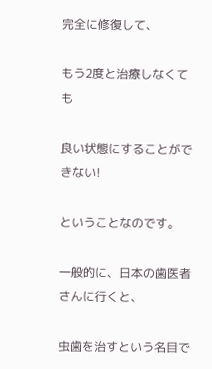完全に修復して、

もう2度と治療しなくても

良い状態にすることができない!

ということなのです。

一般的に、日本の歯医者さんに行くと、

虫歯を治すという名目で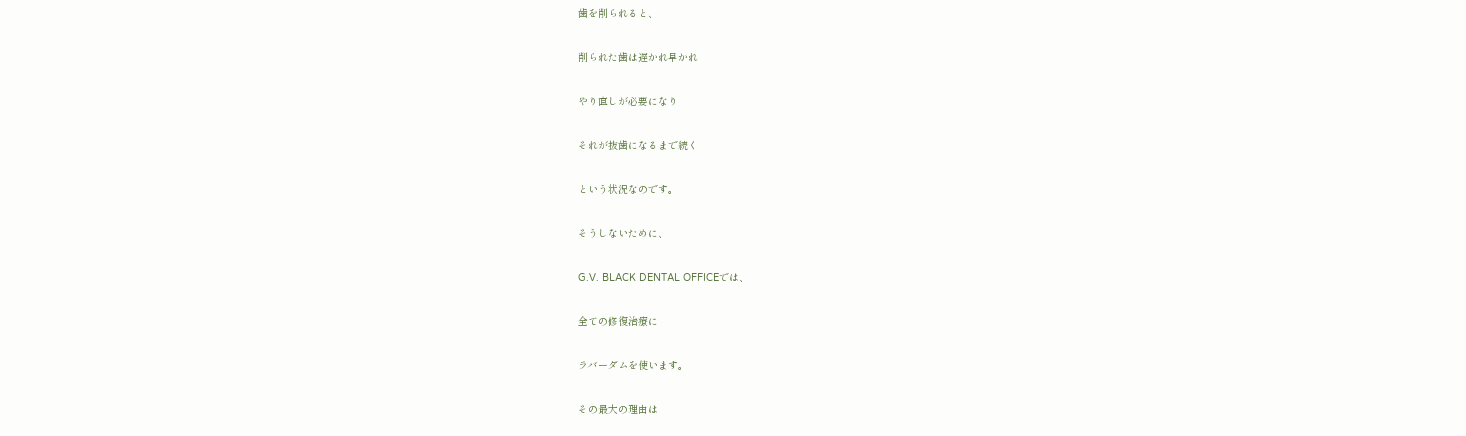歯を削られると、

削られた歯は遅かれ早かれ

やり直しが必要になり

それが抜歯になるまで続く

という状況なのです。

そうしないために、

G.V. BLACK DENTAL OFFICEでは、

全ての修復治療に

ラバーダムを使います。

その最大の理由は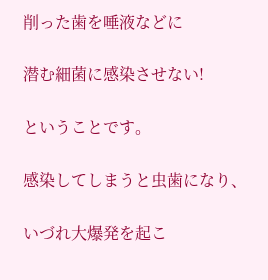削った歯を唾液などに

潜む細菌に感染させない!

ということです。

感染してしまうと虫歯になり、

いづれ大爆発を起こ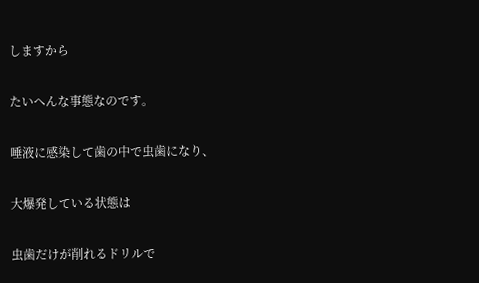しますから

たいへんな事態なのです。

唾液に感染して歯の中で虫歯になり、

大爆発している状態は

虫歯だけが削れるドリルで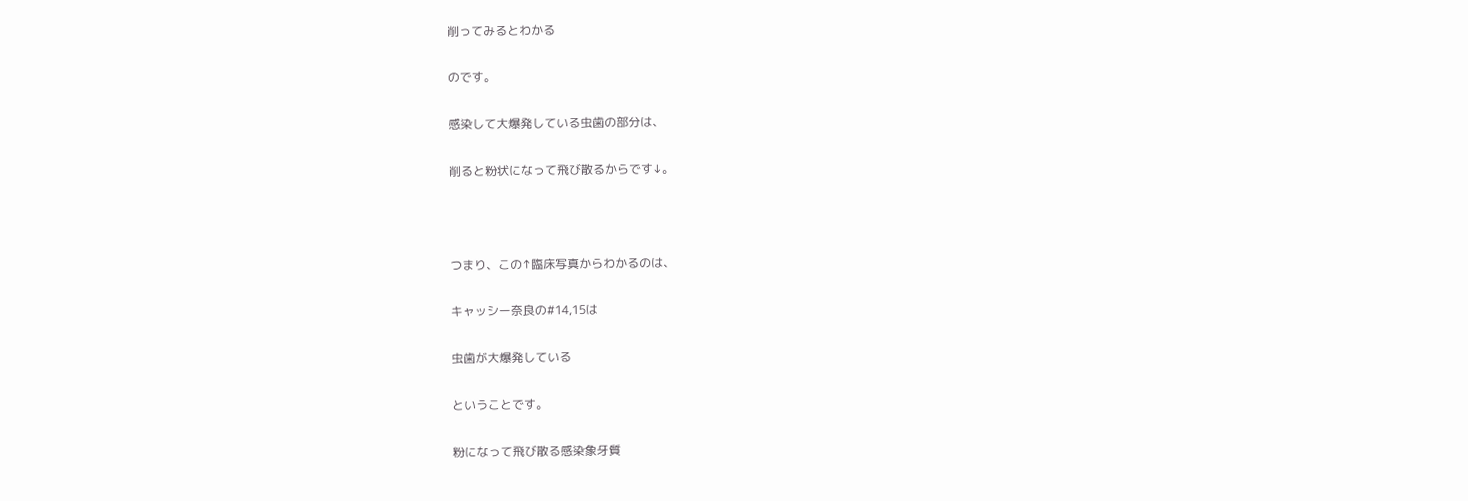削ってみるとわかる

のです。

感染して大爆発している虫歯の部分は、

削ると粉状になって飛び散るからです↓。



つまり、この↑臨床写真からわかるのは、

キャッシー奈良の#14,15は

虫歯が大爆発している

ということです。

粉になって飛び散る感染象牙質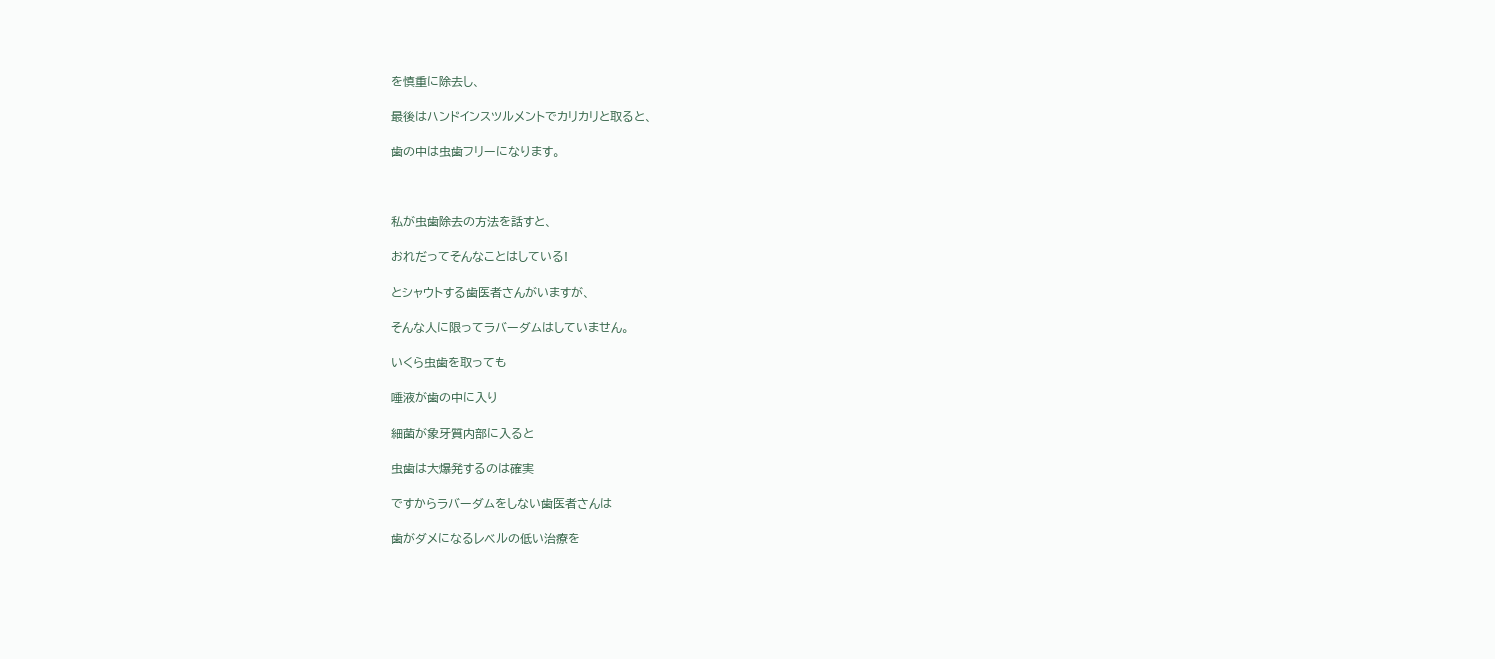を慎重に除去し、

最後はハンドインスツルメントでカリカリと取ると、

歯の中は虫歯フリーになります。



私が虫歯除去の方法を話すと、

おれだってそんなことはしている!

とシャウトする歯医者さんがいますが、

そんな人に限ってラバーダムはしていません。

いくら虫歯を取っても

唾液が歯の中に入り

細菌が象牙質内部に入ると

虫歯は大爆発するのは確実

ですからラバーダムをしない歯医者さんは

歯がダメになるレベルの低い治療を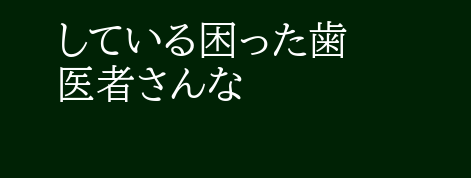している困った歯医者さんな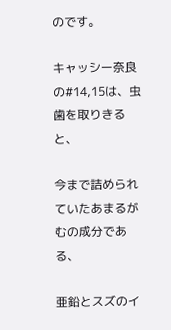のです。

キャッシー奈良の#14,15は、虫歯を取りきると、

今まで詰められていたあまるがむの成分である、

亜鉛とスズのイ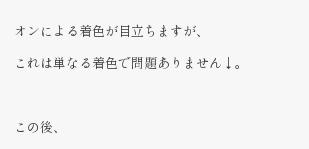オンによる着色が目立ちますが、

これは単なる着色で問題ありません↓。



この後、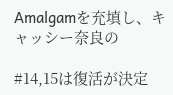Amalgamを充填し、キャッシー奈良の

#14,15は復活が決定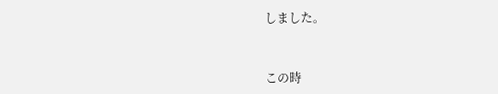しました。



この時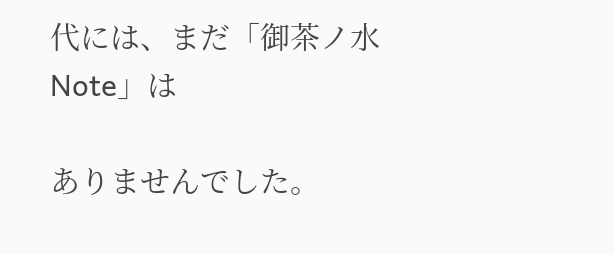代には、まだ「御茶ノ水Note」は

ありませんでした。